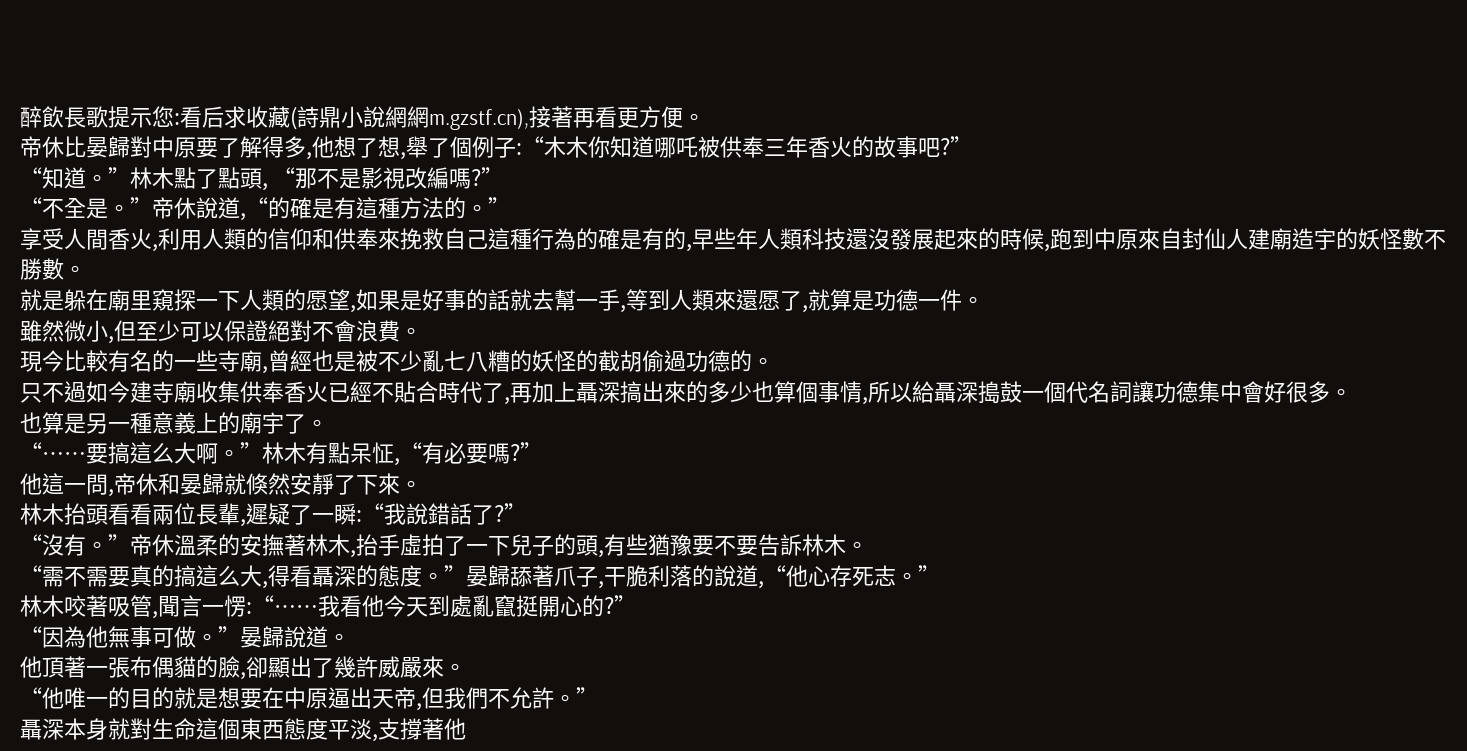醉飲長歌提示您:看后求收藏(詩鼎小說網網m.gzstf.cn),接著再看更方便。
帝休比晏歸對中原要了解得多,他想了想,舉了個例子:“木木你知道哪吒被供奉三年香火的故事吧?”
“知道。”林木點了點頭, “那不是影視改編嗎?”
“不全是。”帝休說道,“的確是有這種方法的。”
享受人間香火,利用人類的信仰和供奉來挽救自己這種行為的確是有的,早些年人類科技還沒發展起來的時候,跑到中原來自封仙人建廟造宇的妖怪數不勝數。
就是躲在廟里窺探一下人類的愿望,如果是好事的話就去幫一手,等到人類來還愿了,就算是功德一件。
雖然微小,但至少可以保證絕對不會浪費。
現今比較有名的一些寺廟,曾經也是被不少亂七八糟的妖怪的截胡偷過功德的。
只不過如今建寺廟收集供奉香火已經不貼合時代了,再加上聶深搞出來的多少也算個事情,所以給聶深搗鼓一個代名詞讓功德集中會好很多。
也算是另一種意義上的廟宇了。
“……要搞這么大啊。”林木有點呆怔,“有必要嗎?”
他這一問,帝休和晏歸就倏然安靜了下來。
林木抬頭看看兩位長輩,遲疑了一瞬:“我說錯話了?”
“沒有。”帝休溫柔的安撫著林木,抬手虛拍了一下兒子的頭,有些猶豫要不要告訴林木。
“需不需要真的搞這么大,得看聶深的態度。”晏歸舔著爪子,干脆利落的說道,“他心存死志。”
林木咬著吸管,聞言一愣:“……我看他今天到處亂竄挺開心的?”
“因為他無事可做。”晏歸說道。
他頂著一張布偶貓的臉,卻顯出了幾許威嚴來。
“他唯一的目的就是想要在中原逼出天帝,但我們不允許。”
聶深本身就對生命這個東西態度平淡,支撐著他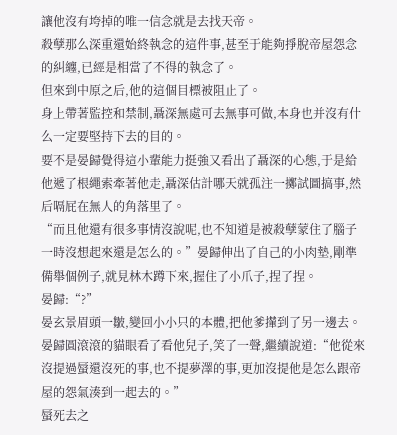讓他沒有垮掉的唯一信念就是去找天帝。
殺孽那么深重還始終執念的這件事,甚至于能夠掙脫帝屋怨念的糾纏,已經是相當了不得的執念了。
但來到中原之后,他的這個目標被阻止了。
身上帶著監控和禁制,聶深無處可去無事可做,本身也并沒有什么一定要堅持下去的目的。
要不是晏歸覺得這小輩能力挺強又看出了聶深的心態,于是給他遞了根繩索牽著他走,聶深估計哪天就孤注一擲試圖搞事,然后嗝屁在無人的角落里了。
“而且他還有很多事情沒說呢,也不知道是被殺孽蒙住了腦子一時沒想起來還是怎么的。”晏歸伸出了自己的小肉墊,剛準備舉個例子,就見林木蹲下來,握住了小爪子,捏了捏。
晏歸:“?”
晏玄景眉頭一皺,變回小小只的本體,把他爹攆到了另一邊去。
晏歸圓滾滾的貓眼看了看他兒子,笑了一聲,繼續說道:“他從來沒提過蜃還沒死的事,也不提夢澤的事,更加沒提他是怎么跟帝屋的怨氣湊到一起去的。”
蜃死去之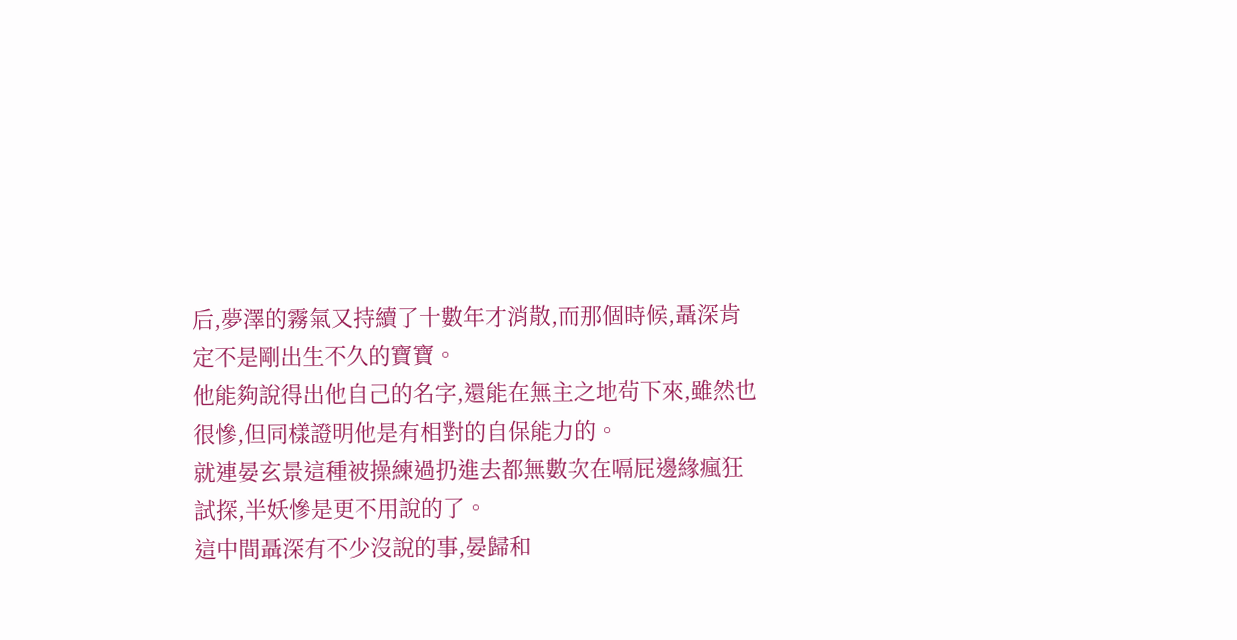后,夢澤的霧氣又持續了十數年才消散,而那個時候,聶深肯定不是剛出生不久的寶寶。
他能夠說得出他自己的名字,還能在無主之地茍下來,雖然也很慘,但同樣證明他是有相對的自保能力的。
就連晏玄景這種被操練過扔進去都無數次在嗝屁邊緣瘋狂試探,半妖慘是更不用說的了。
這中間聶深有不少沒說的事,晏歸和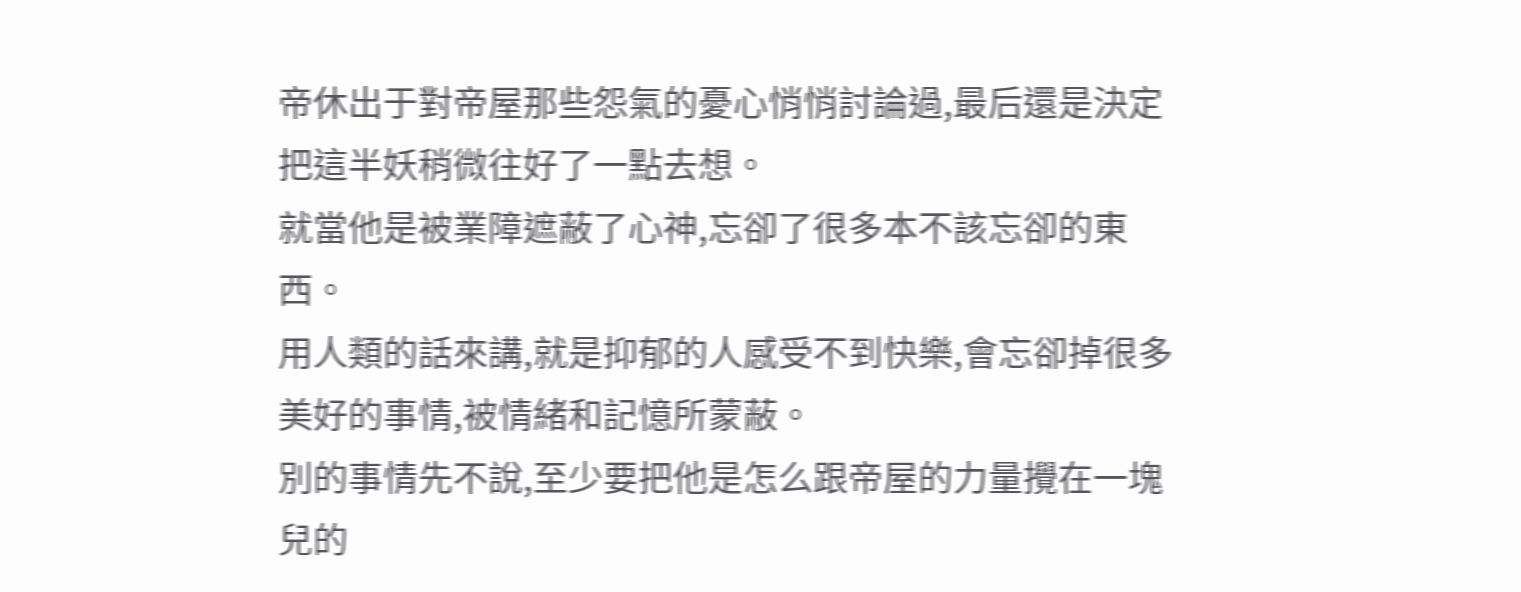帝休出于對帝屋那些怨氣的憂心悄悄討論過,最后還是決定把這半妖稍微往好了一點去想。
就當他是被業障遮蔽了心神,忘卻了很多本不該忘卻的東西。
用人類的話來講,就是抑郁的人感受不到快樂,會忘卻掉很多美好的事情,被情緒和記憶所蒙蔽。
別的事情先不說,至少要把他是怎么跟帝屋的力量攪在一塊兒的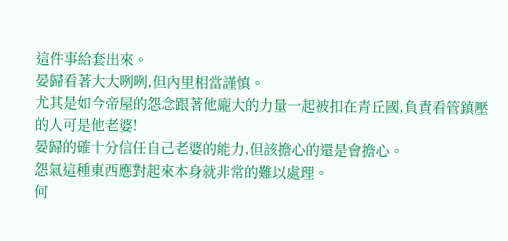這件事給套出來。
晏歸看著大大咧咧,但內里相當謹慎。
尤其是如今帝屋的怨念跟著他龐大的力量一起被扣在青丘國,負責看管鎮壓的人可是他老婆!
晏歸的確十分信任自己老婆的能力,但該擔心的還是會擔心。
怨氣這種東西應對起來本身就非常的難以處理。
何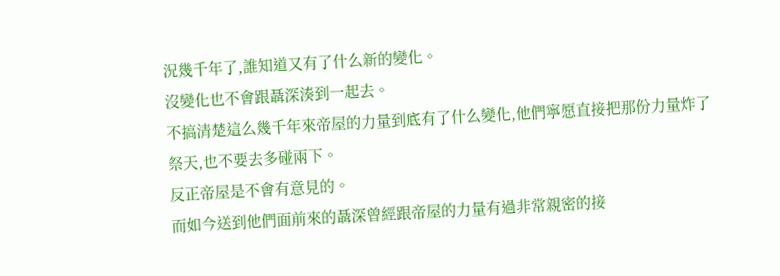況幾千年了,誰知道又有了什么新的變化。
沒變化也不會跟聶深湊到一起去。
不搞清楚這么幾千年來帝屋的力量到底有了什么變化,他們寧愿直接把那份力量炸了祭天,也不要去多碰兩下。
反正帝屋是不會有意見的。
而如今送到他們面前來的聶深曾經跟帝屋的力量有過非常親密的接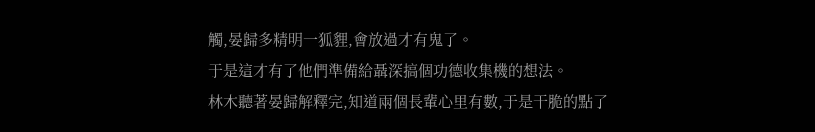觸,晏歸多精明一狐貍,會放過才有鬼了。
于是這才有了他們準備給聶深搞個功德收集機的想法。
林木聽著晏歸解釋完,知道兩個長輩心里有數,于是干脆的點了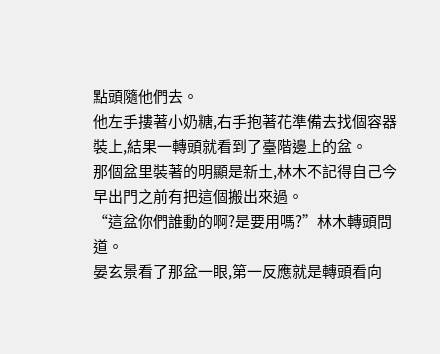點頭隨他們去。
他左手摟著小奶糖,右手抱著花準備去找個容器裝上,結果一轉頭就看到了臺階邊上的盆。
那個盆里裝著的明顯是新土,林木不記得自己今早出門之前有把這個搬出來過。
“這盆你們誰動的啊?是要用嗎?”林木轉頭問道。
晏玄景看了那盆一眼,第一反應就是轉頭看向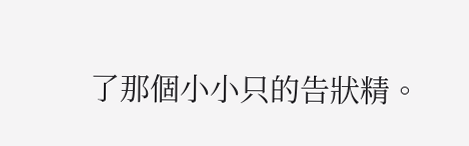了那個小小只的告狀精。